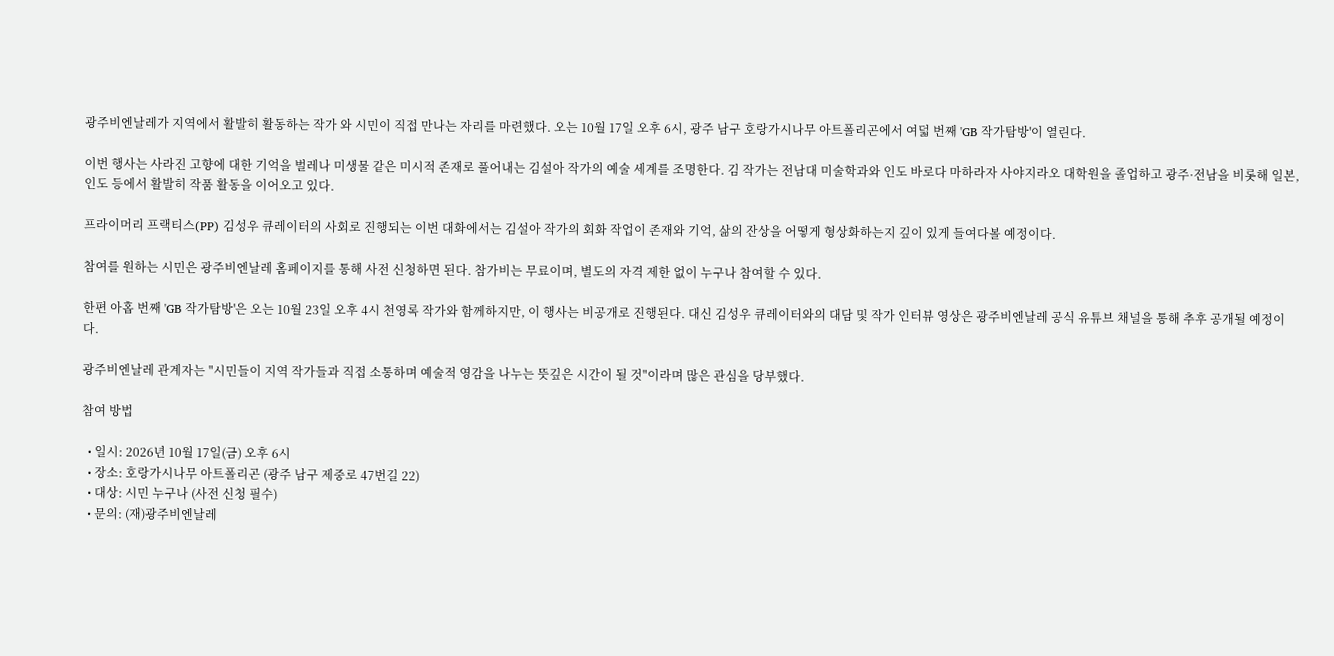광주비엔날레가 지역에서 활발히 활동하는 작가 와 시민이 직접 만나는 자리를 마련했다. 오는 10월 17일 오후 6시, 광주 남구 호랑가시나무 아트폴리곤에서 여덟 번째 'GB 작가탐방'이 열린다.

이번 행사는 사라진 고향에 대한 기억을 벌레나 미생물 같은 미시적 존재로 풀어내는 김설아 작가의 예술 세계를 조명한다. 김 작가는 전남대 미술학과와 인도 바로다 마하라자 사야지라오 대학원을 졸업하고 광주·전남을 비롯해 일본, 인도 등에서 활발히 작품 활동을 이어오고 있다.

프라이머리 프랙티스(PP) 김성우 큐레이터의 사회로 진행되는 이번 대화에서는 김설아 작가의 회화 작업이 존재와 기억, 삶의 잔상을 어떻게 형상화하는지 깊이 있게 들여다볼 예정이다.

참여를 원하는 시민은 광주비엔날레 홈페이지를 통해 사전 신청하면 된다. 참가비는 무료이며, 별도의 자격 제한 없이 누구나 참여할 수 있다.

한편 아홉 번째 'GB 작가탐방'은 오는 10월 23일 오후 4시 천영록 작가와 함께하지만, 이 행사는 비공개로 진행된다. 대신 김성우 큐레이터와의 대담 및 작가 인터뷰 영상은 광주비엔날레 공식 유튜브 채널을 통해 추후 공개될 예정이다.

광주비엔날레 관계자는 "시민들이 지역 작가들과 직접 소통하며 예술적 영감을 나누는 뜻깊은 시간이 될 것"이라며 많은 관심을 당부했다.

참여 방법

  • 일시: 2026년 10월 17일(금) 오후 6시
  • 장소: 호랑가시나무 아트폴리곤 (광주 남구 제중로 47번길 22)
  • 대상: 시민 누구나 (사전 신청 필수)
  • 문의: (재)광주비엔날레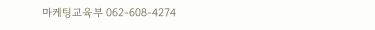마케팅교육부 062-608-4274